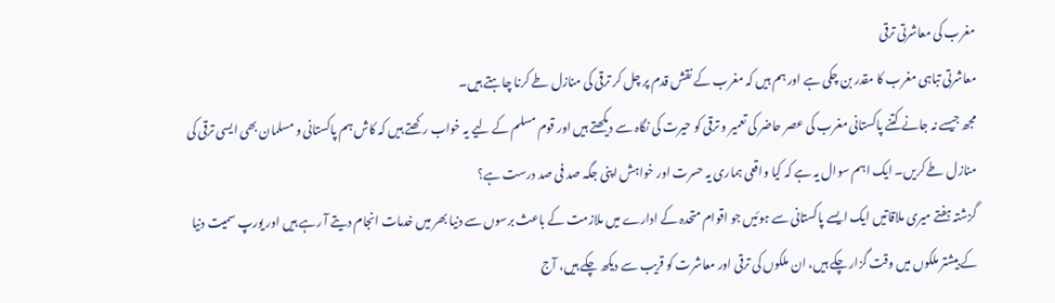مغرب کی معاشرتی ترقی
معاشرتی تباہی مغرب کا مقدر بن چکی ہے اور ہم ہیں کہ مغرب کے نقش قدم پر چل کر ترقی کی منازل طے کرنا چاہتے ہیں۔
مجھ جیسے نہ جانے کتنے پاکستانی مغرب کی عصر حاضر کی تعمیر و ترقی کو حیرت کی نگاہ سے دیکھتے ہیں اور قوم مسلم کے لیے یہ خواب رکھتے ہیں کہ کاش ہم پاکستانی و مسلمان بھی ایسی ترقی کی منازل طے کریں۔ ایک اہم سوال یہ ہے کہ کیا واقعی ہماری یہ حسرت اور خواہش اپنی جگہ صد فی صد درست ہے؟
گزشتہ ہفتے میری ملاقاتیں ایک ایسے پاکستانی سے ہوئیں جو اقوام متحدہ کے ادارے میں ملازمت کے باعث برسوں سے دنیا بھر میں خدمات انجام دیتے آ رہے ہیں اور یورپ سمیت دنیا کے بیشتر ملکوں میں وقت گزار چکے ہیں، ان ملکوں کی ترقی اور معاشرت کو قریب سے دیکھ چکے ہیں، آج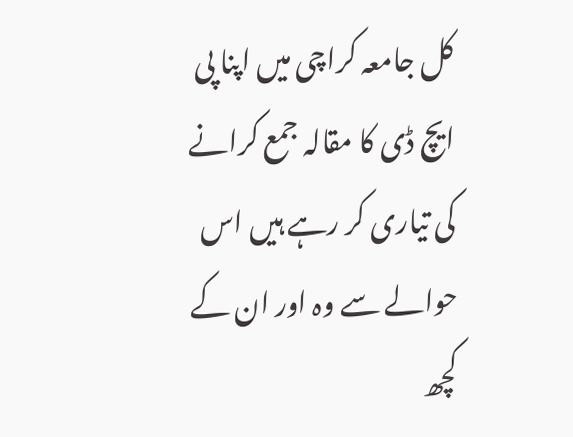کل جامعہ کراچی میں اپنا پی ایچ ڈی کا مقالہ جمع کرانے کی تیاری کر رہے ہیں اس حوالے سے وہ اور ان کے کچھ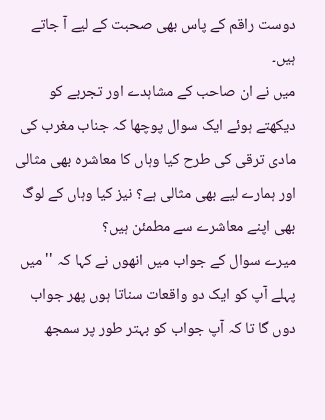دوست راقم کے پاس بھی صحبت کے لیے آ جاتے ہیں۔
میں نے ان صاحب کے مشاہدے اور تجربے کو دیکھتے ہوئے ایک سوال پوچھا کہ جناب مغرب کی مادی ترقی کی طرح کیا وہاں کا معاشرہ بھی مثالی اور ہمارے لیے بھی مثالی ہے؟ نیز کیا وہاں کے لوگ بھی اپنے معاشرے سے مطمئن ہیں؟
میرے سوال کے جواب میں انھوں نے کہا کہ ''میں پہلے آپ کو ایک دو واقعات سناتا ہوں پھر جواب دوں گا تا کہ آپ جواب کو بہتر طور پر سمجھ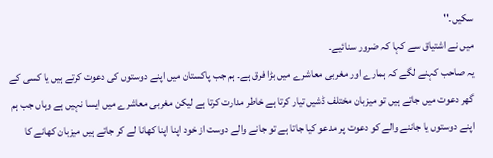سکیں۔''
میں نے اشتیاق سے کہا کہ ضرور سنائیے۔
یہ صاحب کہنے لگے کہ ہمارے اور مغربی معاشرے میں بڑا فرق ہے۔ ہم جب پاکستان میں اپنے دوستوں کی دعوت کرتے ہیں یا کسی کے گھر دعوت میں جاتے ہیں تو میزبان مختلف ڈشیں تیار کرتا ہے خاطر مدارت کرتا ہے لیکن مغربی معاشرے میں ایسا نہیں ہے وہاں جب ہم اپنے دوستوں یا جاننے والے کو دعوت پر مدعو کیا جاتا ہے تو جانے والے دوست از خود اپنا اپنا کھانا لے کر جاتے ہیں میزبان کھانے کا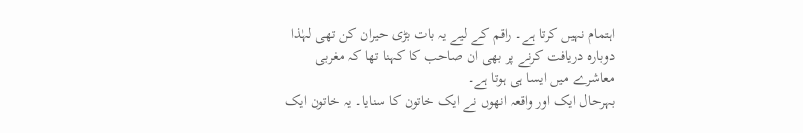اہتمام نہیں کرتا ہے۔ راقم کے لیے یہ بات بڑی حیران کن تھی لہٰذا دوبارہ دریافت کرنے پر بھی ان صاحب کا کہنا تھا کہ مغربی معاشرے میں ایسا ہی ہوتا ہے۔
بہرحال ایک اور واقعہ انھوں نے ایک خاتون کا سنایا۔ یہ خاتون ایک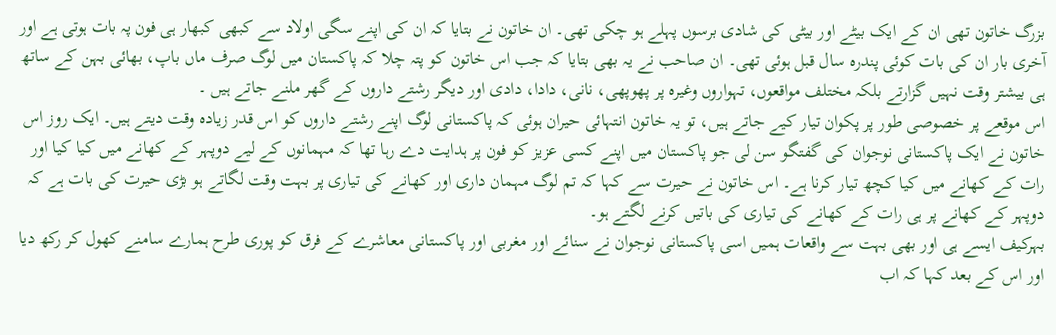بزرگ خاتون تھی ان کے ایک بیٹے اور بیٹی کی شادی برسوں پہلے ہو چکی تھی۔ ان خاتون نے بتایا کہ ان کی اپنے سگی اولاد سے کبھی کبھار ہی فون پہ بات ہوتی ہے اور آخری بار ان کی بات کوئی پندرہ سال قبل ہوئی تھی۔ ان صاحب نے یہ بھی بتایا کہ جب اس خاتون کو پتہ چلا کہ پاکستان میں لوگ صرف ماں باپ، بھائی بہن کے ساتھ ہی بیشتر وقت نہیں گزارتے بلکہ مختلف مواقعوں، تہواروں وغیرہ پر پھوپھی، نانی، دادا، دادی اور دیگر رشتے داروں کے گھر ملنے جاتے ہیں ۔
اس موقعے پر خصوصی طور پر پکوان تیار کیے جاتے ہیں، تو یہ خاتون انتہائی حیران ہوئی کہ پاکستانی لوگ اپنے رشتے داروں کو اس قدر زیادہ وقت دیتے ہیں۔ ایک روز اس خاتون نے ایک پاکستانی نوجوان کی گفتگو سن لی جو پاکستان میں اپنے کسی عزیز کو فون پر ہدایت دے رہا تھا کہ مہمانوں کے لیے دوپہر کے کھانے میں کیا کیا اور رات کے کھانے میں کیا کچھ تیار کرنا ہے۔ اس خاتون نے حیرت سے کہا کہ تم لوگ مہمان داری اور کھانے کی تیاری پر بہت وقت لگاتے ہو بڑی حیرت کی بات ہے کہ دوپہر کے کھانے پر ہی رات کے کھانے کی تیاری کی باتیں کرنے لگتے ہو۔
بہرکیف ایسے ہی اور بھی بہت سے واقعات ہمیں اسی پاکستانی نوجوان نے سنائے اور مغربی اور پاکستانی معاشرے کے فرق کو پوری طرح ہمارے سامنے کھول کر رکھ دیا اور اس کے بعد کہا کہ اب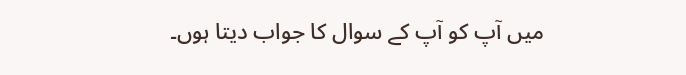میں آپ کو آپ کے سوال کا جواب دیتا ہوں۔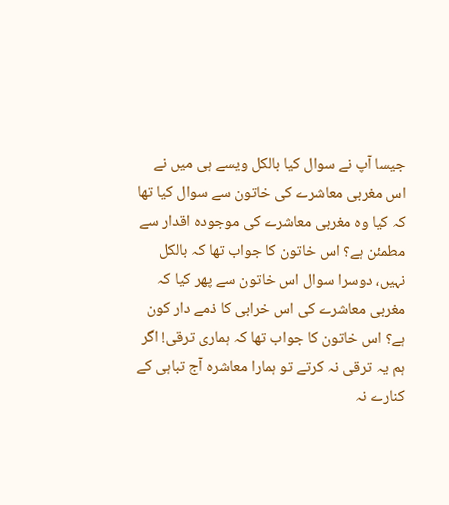جیسا آپ نے سوال کیا بالکل ویسے ہی میں نے اس مغربی معاشرے کی خاتون سے سوال کیا تھا کہ کیا وہ مغربی معاشرے کی موجودہ اقدار سے مطمئن ہے؟ اس خاتون کا جواب تھا کہ بالکل نہیں، دوسرا سوال اس خاتون سے پھر کیا کہ مغربی معاشرے کی اس خرابی کا ذمے دار کون ہے؟ اس خاتون کا جواب تھا کہ ہماری ترقی! اگر ہم یہ ترقی نہ کرتے تو ہمارا معاشرہ آج تباہی کے کنارے نہ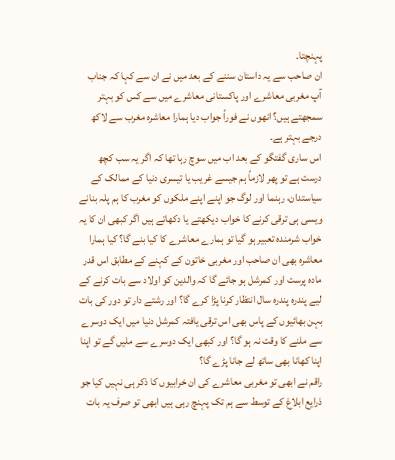پہنچتا۔
ان صاحب سے یہ داستان سننے کے بعد میں نے ان سے کہا کہ جناب آپ مغربی معاشرے اور پاکستانی معاشرے میں سے کس کو بہتر سمجھتے ہیں؟ انھوں نے فوراً جواب دیا ہمارا معاشرہ مغرب سے لاکھ درجے بہتر ہے۔
اس ساری گفتگو کے بعد اب میں سوچ رہا تھا کہ اگر یہ سب کچھ درست ہے تو پھر لازماً ہم جیسے غریب یا تیسری دنیا کے ممالک کے سیاستدان، رہنما اور لوگ جو اپنے اپنے ملکوں کو مغرب کا ہم پلہ بنانے ویسی ہی ترقی کرنے کا خواب دیکھتے یا دکھاتے ہیں اگر کبھی ان کا یہ خواب شرمندہ تعبیر ہو گیا تو ہمارے معاشرے کا کیا بنے گا؟ کیا ہمارا معاشرہ بھی ان صاحب اور مغربی خاتون کے کہنے کے مطابق اس قدر مادہ پرست اور کمرشل ہو جائے گا کہ والدین کو اولاد سے بات کرنے کے لیے پندرہ پندرہ سال انتظار کرنا پڑا کرے گا؟ اور رشتے دار تو دور کی بات بہن بھائیوں کے پاس بھی اس ترقی یافتہ کمرشل دنیا میں ایک دوسرے سے ملنے کا وقت نہ ہو گا؟ اور کبھی ایک دوسرے سے ملیں گے تو اپنا اپنا کھانا بھی ساتھ لے جانا پڑے گا؟
راقم نے ابھی تو مغربی معاشرے کی ان خرابیوں کا ذکر ہی نہیں کیا جو ذرایع ابلاغ کے توسط سے ہم تک پہنچ رہی ہیں ابھی تو صرف یہ بات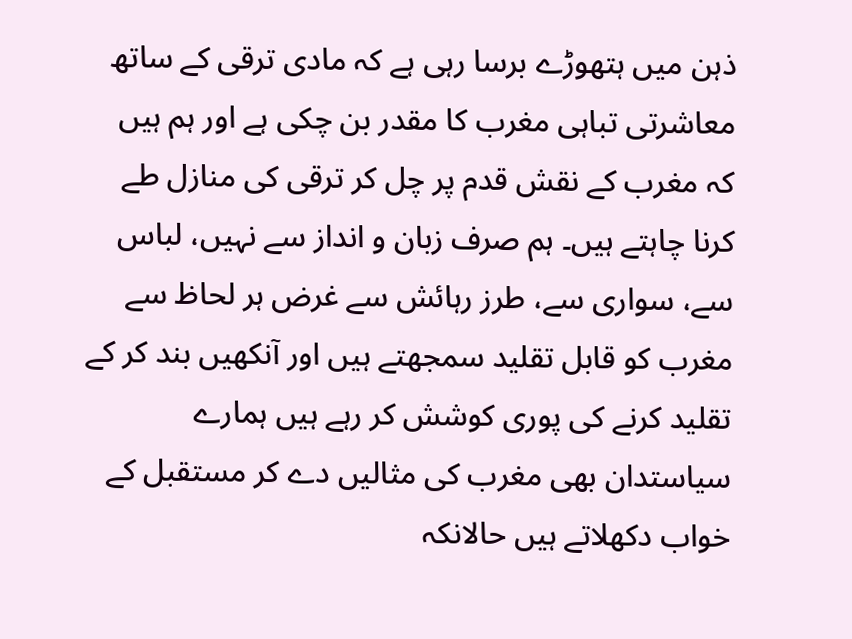ذہن میں ہتھوڑے برسا رہی ہے کہ مادی ترقی کے ساتھ معاشرتی تباہی مغرب کا مقدر بن چکی ہے اور ہم ہیں کہ مغرب کے نقش قدم پر چل کر ترقی کی منازل طے کرنا چاہتے ہیں۔ ہم صرف زبان و انداز سے نہیں، لباس سے، سواری سے، طرز رہائش سے غرض ہر لحاظ سے مغرب کو قابل تقلید سمجھتے ہیں اور آنکھیں بند کر کے تقلید کرنے کی پوری کوشش کر رہے ہیں ہمارے سیاستدان بھی مغرب کی مثالیں دے کر مستقبل کے خواب دکھلاتے ہیں حالانکہ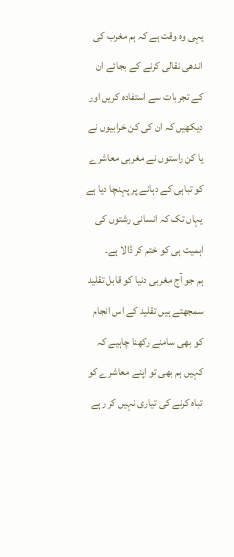یہی وہ وقت ہے کہ ہم مغرب کی اندھی نقالی کرنے کے بجائے ان کے تجربات سے استفادہ کریں اور دیکھیں کہ ان کی کن خرابیوں نے یا کن راستوں نے مغربی معاشرے کو تباہی کے دہانے پر پہنچا دیا ہے یہاں تک کہ انسانی رشتوں کی اہمیت ہی کو ختم کر ڈالا ہے۔
ہم جو آج مغربی دنیا کو قابل تقلید سمجھتے ہیں تقلید کے اس انجام کو بھی سامنے رکھنا چاہیے کہ کہیں ہم بھی تو اپنے معاشرے کو تباہ کرنے کی تیاری نہیں کر رہے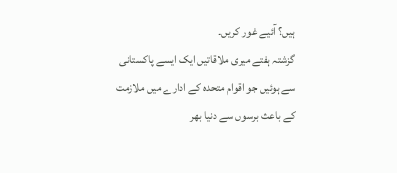ہیں؟ آئیے غور کریں۔
گزشتہ ہفتے میری ملاقاتیں ایک ایسے پاکستانی سے ہوئیں جو اقوام متحدہ کے ادارے میں ملازمت کے باعث برسوں سے دنیا بھر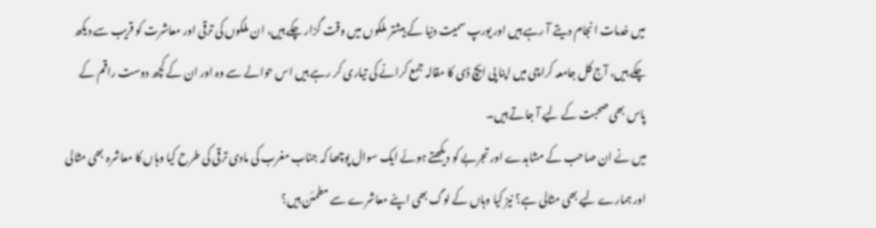میں خدمات انجام دیتے آ رہے ہیں اور یورپ سمیت دنیا کے بیشتر ملکوں میں وقت گزار چکے ہیں، ان ملکوں کی ترقی اور معاشرت کو قریب سے دیکھ چکے ہیں، آج کل جامعہ کراچی میں اپنا پی ایچ ڈی کا مقالہ جمع کرانے کی تیاری کر رہے ہیں اس حوالے سے وہ اور ان کے کچھ دوست راقم کے پاس بھی صحبت کے لیے آ جاتے ہیں۔
میں نے ان صاحب کے مشاہدے اور تجربے کو دیکھتے ہوئے ایک سوال پوچھا کہ جناب مغرب کی مادی ترقی کی طرح کیا وہاں کا معاشرہ بھی مثالی اور ہمارے لیے بھی مثالی ہے؟ نیز کیا وہاں کے لوگ بھی اپنے معاشرے سے مطمئن ہیں؟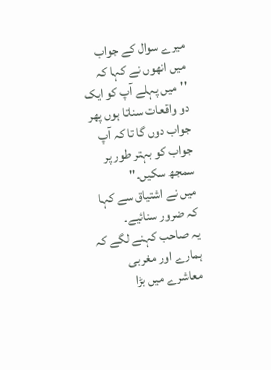میرے سوال کے جواب میں انھوں نے کہا کہ ''میں پہلے آپ کو ایک دو واقعات سناتا ہوں پھر جواب دوں گا تا کہ آپ جواب کو بہتر طور پر سمجھ سکیں۔''
میں نے اشتیاق سے کہا کہ ضرور سنائیے۔
یہ صاحب کہنے لگے کہ ہمارے اور مغربی معاشرے میں بڑا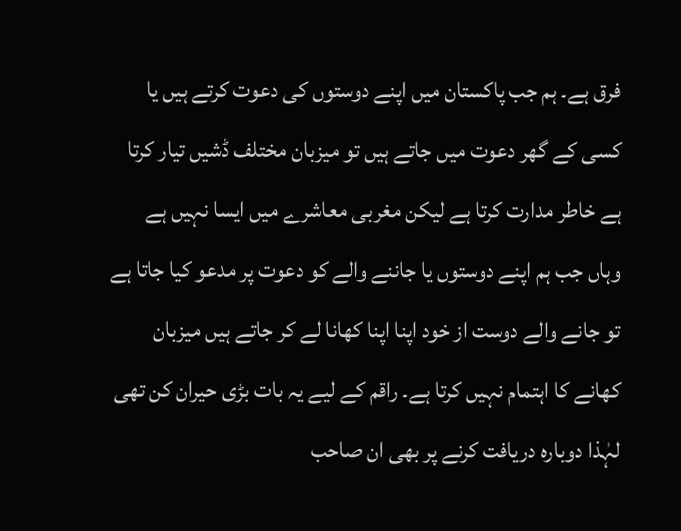فرق ہے۔ ہم جب پاکستان میں اپنے دوستوں کی دعوت کرتے ہیں یا کسی کے گھر دعوت میں جاتے ہیں تو میزبان مختلف ڈشیں تیار کرتا ہے خاطر مدارت کرتا ہے لیکن مغربی معاشرے میں ایسا نہیں ہے وہاں جب ہم اپنے دوستوں یا جاننے والے کو دعوت پر مدعو کیا جاتا ہے تو جانے والے دوست از خود اپنا اپنا کھانا لے کر جاتے ہیں میزبان کھانے کا اہتمام نہیں کرتا ہے۔ راقم کے لیے یہ بات بڑی حیران کن تھی لہٰذا دوبارہ دریافت کرنے پر بھی ان صاحب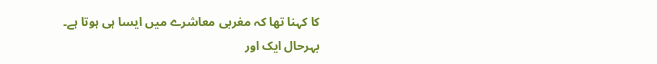کا کہنا تھا کہ مغربی معاشرے میں ایسا ہی ہوتا ہے۔
بہرحال ایک اور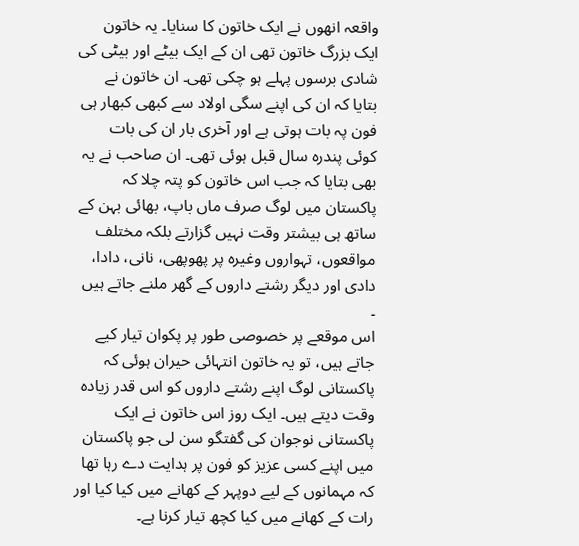واقعہ انھوں نے ایک خاتون کا سنایا۔ یہ خاتون ایک بزرگ خاتون تھی ان کے ایک بیٹے اور بیٹی کی شادی برسوں پہلے ہو چکی تھی۔ ان خاتون نے بتایا کہ ان کی اپنے سگی اولاد سے کبھی کبھار ہی فون پہ بات ہوتی ہے اور آخری بار ان کی بات کوئی پندرہ سال قبل ہوئی تھی۔ ان صاحب نے یہ بھی بتایا کہ جب اس خاتون کو پتہ چلا کہ پاکستان میں لوگ صرف ماں باپ، بھائی بہن کے ساتھ ہی بیشتر وقت نہیں گزارتے بلکہ مختلف مواقعوں، تہواروں وغیرہ پر پھوپھی، نانی، دادا، دادی اور دیگر رشتے داروں کے گھر ملنے جاتے ہیں ۔
اس موقعے پر خصوصی طور پر پکوان تیار کیے جاتے ہیں، تو یہ خاتون انتہائی حیران ہوئی کہ پاکستانی لوگ اپنے رشتے داروں کو اس قدر زیادہ وقت دیتے ہیں۔ ایک روز اس خاتون نے ایک پاکستانی نوجوان کی گفتگو سن لی جو پاکستان میں اپنے کسی عزیز کو فون پر ہدایت دے رہا تھا کہ مہمانوں کے لیے دوپہر کے کھانے میں کیا کیا اور رات کے کھانے میں کیا کچھ تیار کرنا ہے۔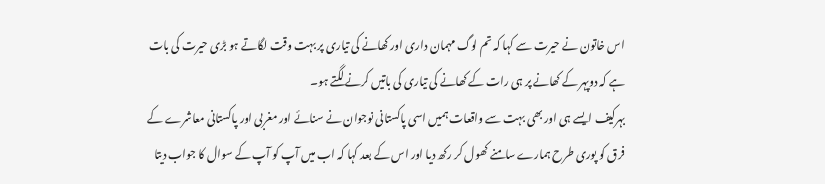اس خاتون نے حیرت سے کہا کہ تم لوگ مہمان داری اور کھانے کی تیاری پر بہت وقت لگاتے ہو بڑی حیرت کی بات ہے کہ دوپہر کے کھانے پر ہی رات کے کھانے کی تیاری کی باتیں کرنے لگتے ہو۔
بہرکیف ایسے ہی اور بھی بہت سے واقعات ہمیں اسی پاکستانی نوجوان نے سنائے اور مغربی اور پاکستانی معاشرے کے فرق کو پوری طرح ہمارے سامنے کھول کر رکھ دیا اور اس کے بعد کہا کہ اب میں آپ کو آپ کے سوال کا جواب دیتا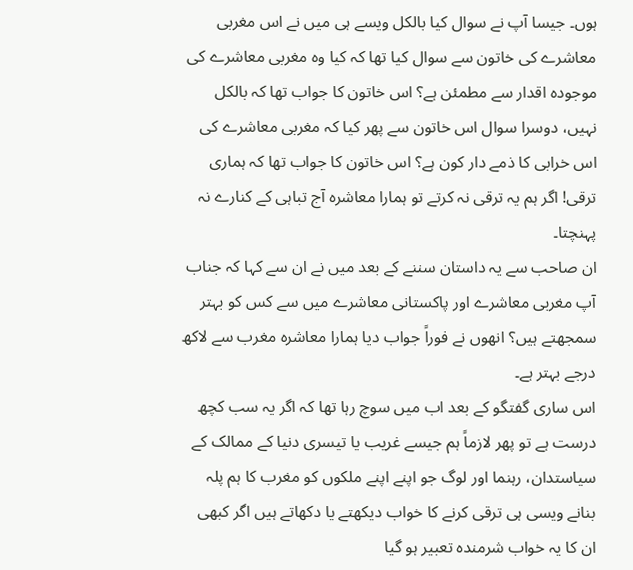ہوں۔ جیسا آپ نے سوال کیا بالکل ویسے ہی میں نے اس مغربی معاشرے کی خاتون سے سوال کیا تھا کہ کیا وہ مغربی معاشرے کی موجودہ اقدار سے مطمئن ہے؟ اس خاتون کا جواب تھا کہ بالکل نہیں، دوسرا سوال اس خاتون سے پھر کیا کہ مغربی معاشرے کی اس خرابی کا ذمے دار کون ہے؟ اس خاتون کا جواب تھا کہ ہماری ترقی! اگر ہم یہ ترقی نہ کرتے تو ہمارا معاشرہ آج تباہی کے کنارے نہ پہنچتا۔
ان صاحب سے یہ داستان سننے کے بعد میں نے ان سے کہا کہ جناب آپ مغربی معاشرے اور پاکستانی معاشرے میں سے کس کو بہتر سمجھتے ہیں؟ انھوں نے فوراً جواب دیا ہمارا معاشرہ مغرب سے لاکھ درجے بہتر ہے۔
اس ساری گفتگو کے بعد اب میں سوچ رہا تھا کہ اگر یہ سب کچھ درست ہے تو پھر لازماً ہم جیسے غریب یا تیسری دنیا کے ممالک کے سیاستدان، رہنما اور لوگ جو اپنے اپنے ملکوں کو مغرب کا ہم پلہ بنانے ویسی ہی ترقی کرنے کا خواب دیکھتے یا دکھاتے ہیں اگر کبھی ان کا یہ خواب شرمندہ تعبیر ہو گیا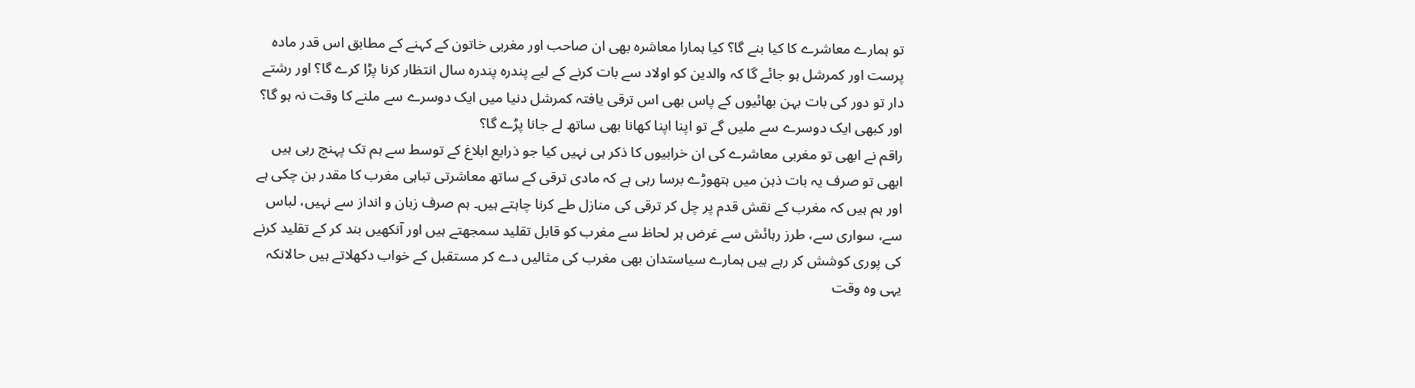تو ہمارے معاشرے کا کیا بنے گا؟ کیا ہمارا معاشرہ بھی ان صاحب اور مغربی خاتون کے کہنے کے مطابق اس قدر مادہ پرست اور کمرشل ہو جائے گا کہ والدین کو اولاد سے بات کرنے کے لیے پندرہ پندرہ سال انتظار کرنا پڑا کرے گا؟ اور رشتے دار تو دور کی بات بہن بھائیوں کے پاس بھی اس ترقی یافتہ کمرشل دنیا میں ایک دوسرے سے ملنے کا وقت نہ ہو گا؟ اور کبھی ایک دوسرے سے ملیں گے تو اپنا اپنا کھانا بھی ساتھ لے جانا پڑے گا؟
راقم نے ابھی تو مغربی معاشرے کی ان خرابیوں کا ذکر ہی نہیں کیا جو ذرایع ابلاغ کے توسط سے ہم تک پہنچ رہی ہیں ابھی تو صرف یہ بات ذہن میں ہتھوڑے برسا رہی ہے کہ مادی ترقی کے ساتھ معاشرتی تباہی مغرب کا مقدر بن چکی ہے اور ہم ہیں کہ مغرب کے نقش قدم پر چل کر ترقی کی منازل طے کرنا چاہتے ہیں۔ ہم صرف زبان و انداز سے نہیں، لباس سے، سواری سے، طرز رہائش سے غرض ہر لحاظ سے مغرب کو قابل تقلید سمجھتے ہیں اور آنکھیں بند کر کے تقلید کرنے کی پوری کوشش کر رہے ہیں ہمارے سیاستدان بھی مغرب کی مثالیں دے کر مستقبل کے خواب دکھلاتے ہیں حالانکہ یہی وہ وقت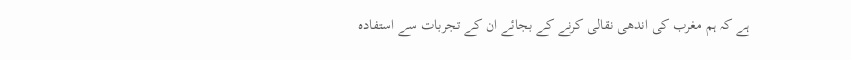ہے کہ ہم مغرب کی اندھی نقالی کرنے کے بجائے ان کے تجربات سے استفادہ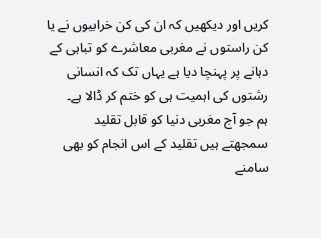کریں اور دیکھیں کہ ان کی کن خرابیوں نے یا کن راستوں نے مغربی معاشرے کو تباہی کے دہانے پر پہنچا دیا ہے یہاں تک کہ انسانی رشتوں کی اہمیت ہی کو ختم کر ڈالا ہے۔
ہم جو آج مغربی دنیا کو قابل تقلید سمجھتے ہیں تقلید کے اس انجام کو بھی سامنے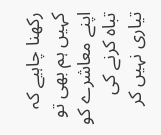رکھنا چاہیے کہ کہیں ہم بھی تو اپنے معاشرے کو تباہ کرنے کی تیاری نہیں کر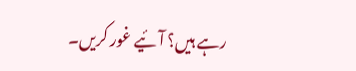رہے ہیں؟ آئیے غور کریں۔